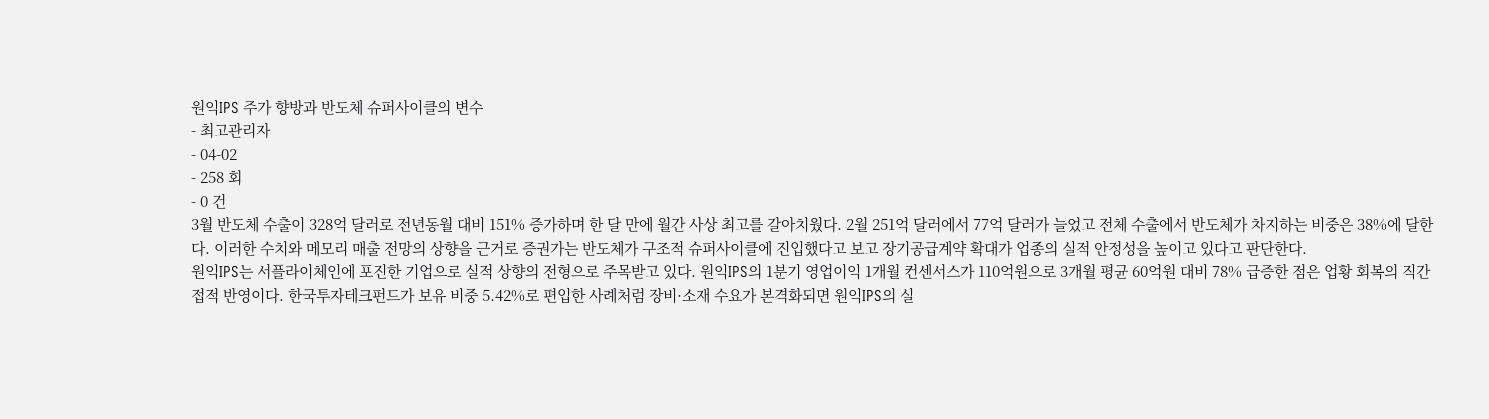원익IPS 주가 향방과 반도체 슈퍼사이클의 변수
- 최고관리자
- 04-02
- 258 회
- 0 건
3월 반도체 수출이 328억 달러로 전년동월 대비 151% 증가하며 한 달 만에 월간 사상 최고를 갈아치웠다. 2월 251억 달러에서 77억 달러가 늘었고 전체 수출에서 반도체가 차지하는 비중은 38%에 달한다. 이러한 수치와 메모리 매출 전망의 상향을 근거로 증권가는 반도체가 구조적 슈퍼사이클에 진입했다고 보고 장기공급계약 확대가 업종의 실적 안정성을 높이고 있다고 판단한다.
원익IPS는 서플라이체인에 포진한 기업으로 실적 상향의 전형으로 주목받고 있다. 원익IPS의 1분기 영업이익 1개월 컨센서스가 110억원으로 3개월 평균 60억원 대비 78% 급증한 점은 업황 회복의 직간접적 반영이다. 한국투자테크펀드가 보유 비중 5.42%로 편입한 사례처럼 장비·소재 수요가 본격화되면 원익IPS의 실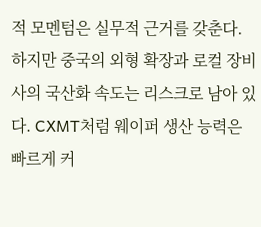적 모멘텀은 실무적 근거를 갖춘다.
하지만 중국의 외형 확장과 로컬 장비사의 국산화 속도는 리스크로 남아 있다. CXMT처럼 웨이퍼 생산 능력은 빠르게 커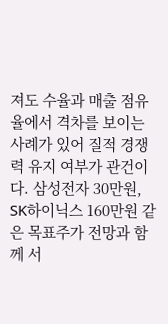져도 수율과 매출 점유율에서 격차를 보이는 사례가 있어 질적 경쟁력 유지 여부가 관건이다. 삼성전자 30만원, SK하이닉스 160만원 같은 목표주가 전망과 함께 서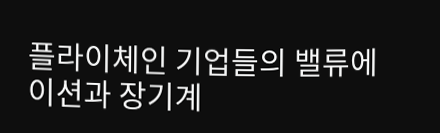플라이체인 기업들의 밸류에이션과 장기계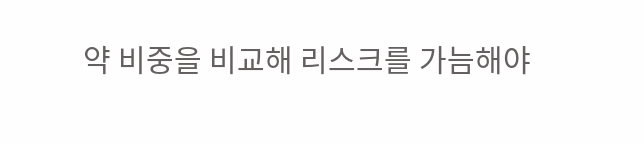약 비중을 비교해 리스크를 가늠해야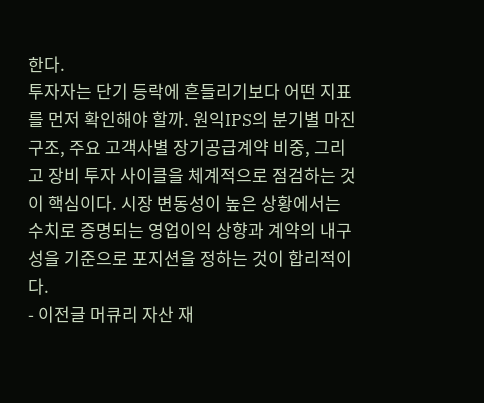한다.
투자자는 단기 등락에 흔들리기보다 어떤 지표를 먼저 확인해야 할까. 원익IPS의 분기별 마진 구조, 주요 고객사별 장기공급계약 비중, 그리고 장비 투자 사이클을 체계적으로 점검하는 것이 핵심이다. 시장 변동성이 높은 상황에서는 수치로 증명되는 영업이익 상향과 계약의 내구성을 기준으로 포지션을 정하는 것이 합리적이다.
- 이전글 머큐리 자산 재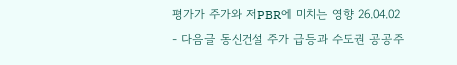평가가 주가와 저PBR에 미치는 영향 26.04.02
- 다음글 동신건설 주가 급등과 수도권 공공주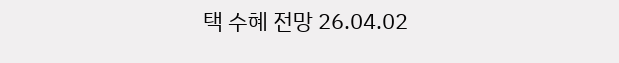택 수혜 전망 26.04.02